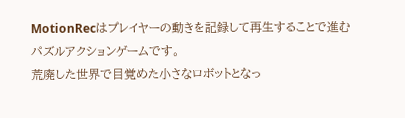MotionRecはプレイヤーの動きを記録して再生することで進むパズルアクションゲームです。
荒廃した世界で目覚めた小さなロボットとなっ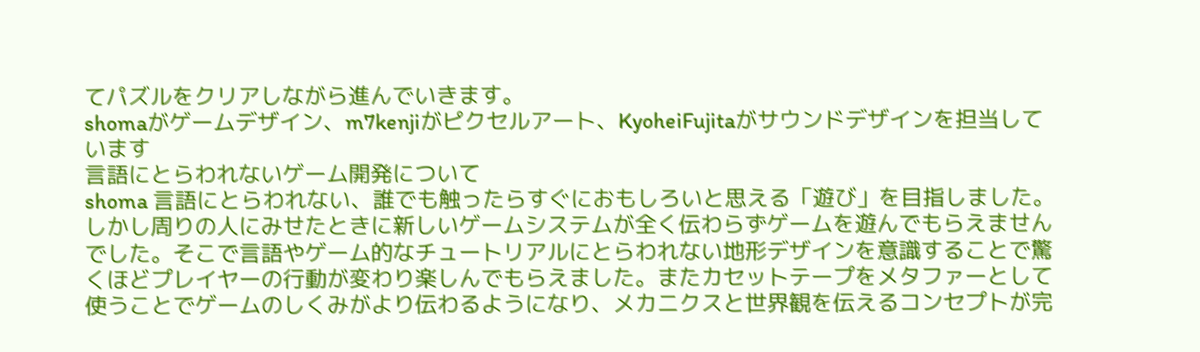てパズルをクリアしながら進んでいきます。
shomaがゲームデザイン、m7kenjiがピクセルアート、KyoheiFujitaがサウンドデザインを担当しています
言語にとらわれないゲーム開発について
shoma 言語にとらわれない、誰でも触ったらすぐにおもしろいと思える「遊び」を目指しました。しかし周りの人にみせたときに新しいゲームシステムが全く伝わらずゲームを遊んでもらえませんでした。そこで言語やゲーム的なチュートリアルにとらわれない地形デザインを意識することで驚くほどプレイヤーの行動が変わり楽しんでもらえました。またカセットテープをメタファーとして使うことでゲームのしくみがより伝わるようになり、メカニクスと世界観を伝えるコンセプトが完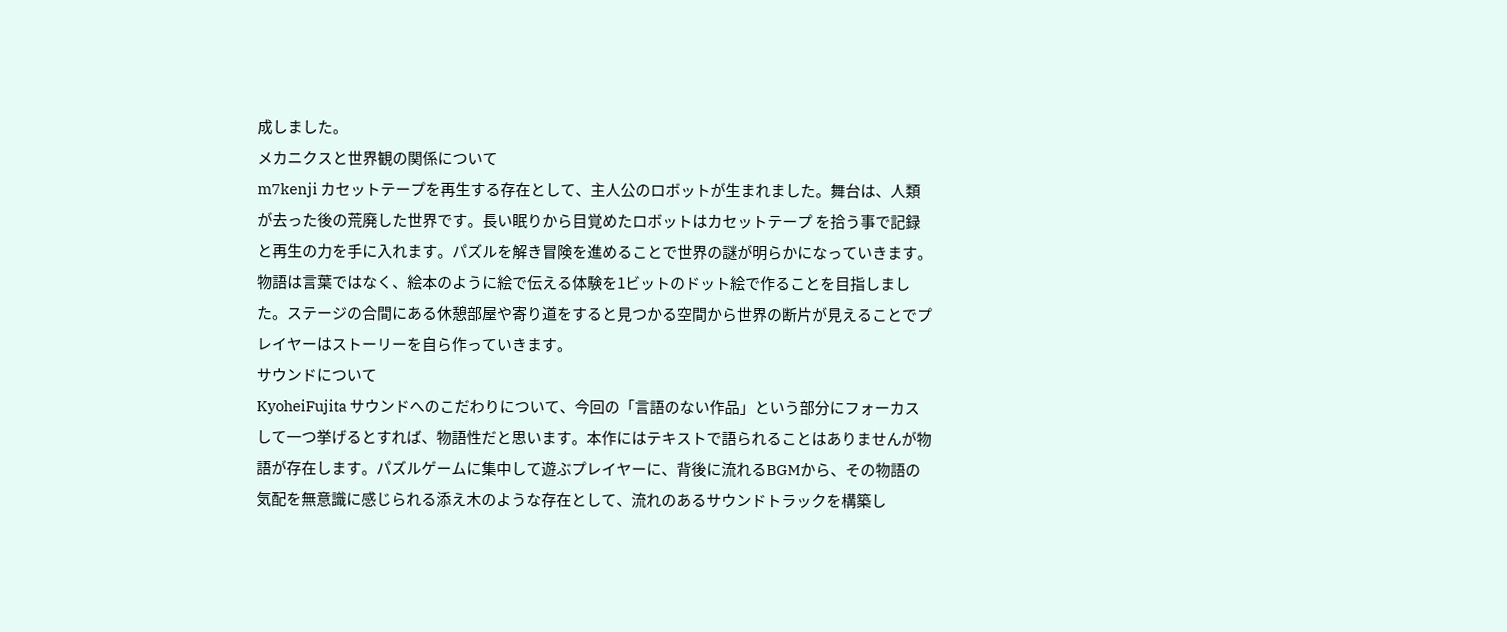成しました。
メカニクスと世界観の関係について
m7kenji カセットテープを再生する存在として、主人公のロボットが生まれました。舞台は、人類が去った後の荒廃した世界です。長い眠りから目覚めたロボットはカセットテープ を拾う事で記録と再生の力を手に入れます。パズルを解き冒険を進めることで世界の謎が明らかになっていきます。物語は言葉ではなく、絵本のように絵で伝える体験を1ビットのドット絵で作ることを目指しました。ステージの合間にある休憩部屋や寄り道をすると見つかる空間から世界の断片が見えることでプレイヤーはストーリーを自ら作っていきます。
サウンドについて
KyoheiFujita サウンドへのこだわりについて、今回の「言語のない作品」という部分にフォーカスして一つ挙げるとすれば、物語性だと思います。本作にはテキストで語られることはありませんが物語が存在します。パズルゲームに集中して遊ぶプレイヤーに、背後に流れるBGMから、その物語の気配を無意識に感じられる添え木のような存在として、流れのあるサウンドトラックを構築し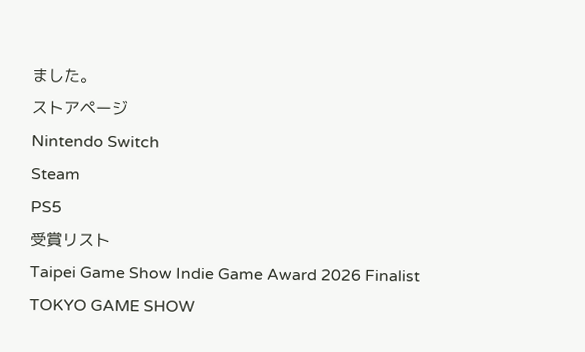ました。
ストアページ
Nintendo Switch
Steam
PS5
受賞リスト
Taipei Game Show Indie Game Award 2026 Finalist
TOKYO GAME SHOW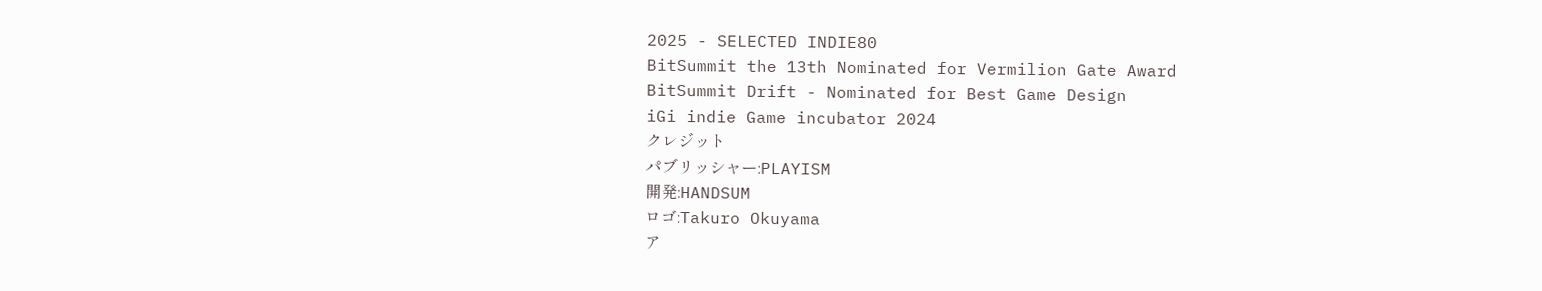2025 - SELECTED INDIE80
BitSummit the 13th Nominated for Vermilion Gate Award
BitSummit Drift - Nominated for Best Game Design
iGi indie Game incubator 2024
クレジット
パブリッシャー:PLAYISM
開発:HANDSUM
ロゴ:Takuro Okuyama
ア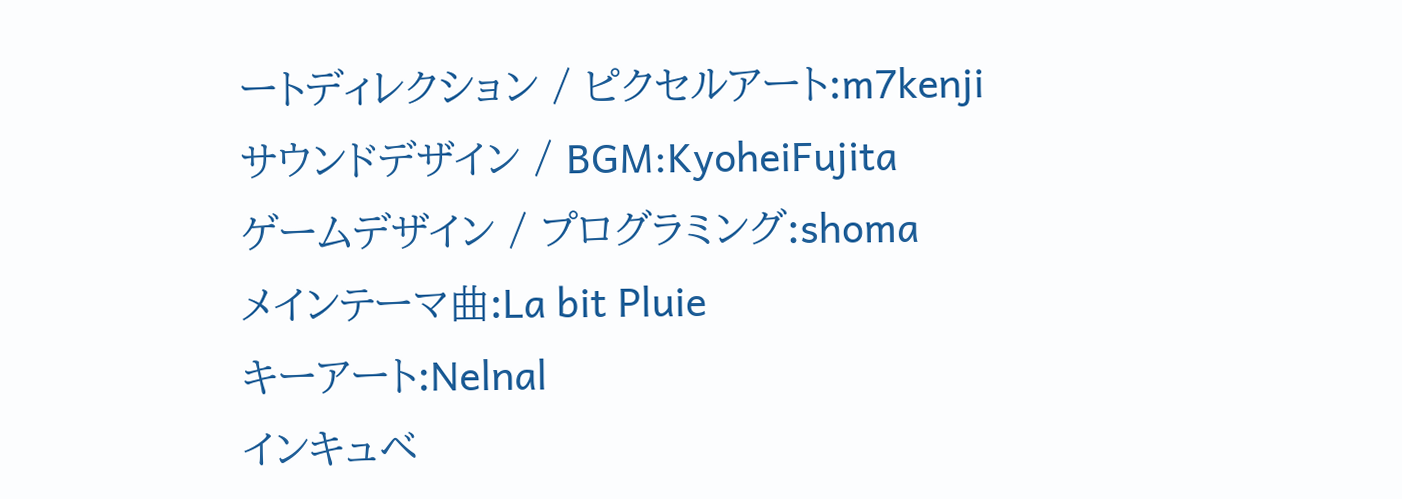ートディレクション / ピクセルアート:m7kenji
サウンドデザイン / BGM:KyoheiFujita
ゲームデザイン / プログラミング:shoma
メインテーマ曲:La bit Pluie
キーアート:Nelnal
インキュベ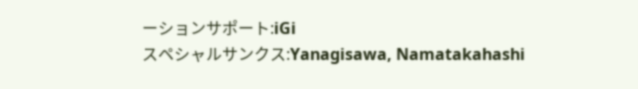ーションサポート:iGi
スペシャルサンクス:Yanagisawa, Namatakahashi